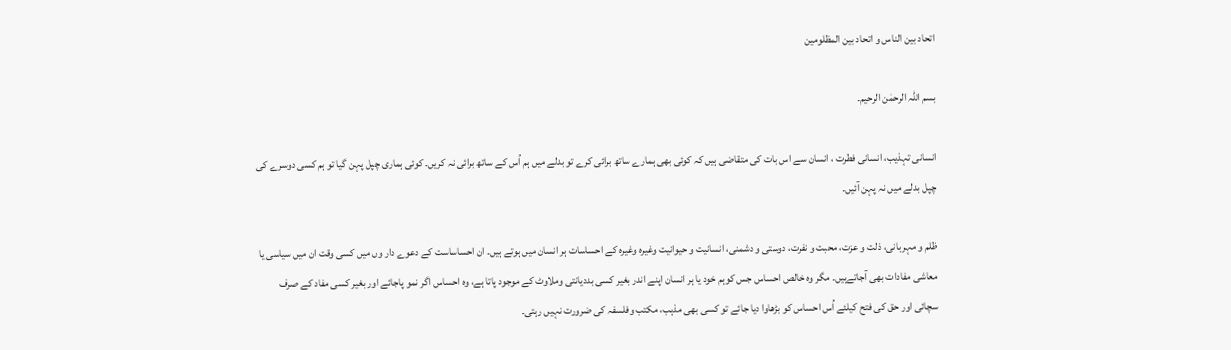اتحاد بین الناس و اتحاد بین المظلومین

بسم اللہ الرحمٰن الرحیم۔

انسانی تہذیب، انسانی فطرت ، انسان سے اس بات کی متقاضی ہیں کہ کوئی بھی ہمارے ساتھ برائی کرے تو بدلے میں ہم اُس کے ساتھ برائی نہ کریں۔ کوئی ہماری چپل پہن گیا تو ہم کسی دوسرے کی چپل بدلے میں نہ پہن آئیں۔

ظلم و مہربانی، ذلت و عزت، محبت و نفرت، دوستی و دشمنی، انسانیت و حیوانیت وغیرہ وغیرہ کے احساسات ہر انسان میں ہوتے ہیں۔ ان احساساست کے دعوے دار وں میں کسی وقت ان میں سیاسی یا معاشی مفادات بھی آجاتےہیں۔ مگر وہ خالص احساس جس کوہم خود یا ہر انسان اپنے اندر بغیر کسی بددیانتی وملاوٹ کے موجود پاتا ہے، وہ احساس اگر نمو پاجائے اور بغیر کسی مفاد کے صرف سچائی اور حق کی فتح کیلئے اُس احساس کو بڑھاوا دیا جائے تو کسی بھی مذہب، مکتب وفلسفہ کی ضرورت نہیں رہتی۔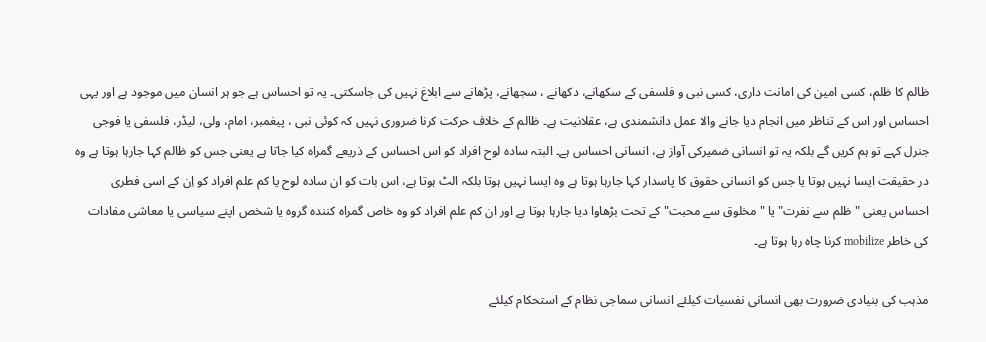ظالم کا ظلم، کسی امین کی امانت داری، کسی نبی و فلسفی کے سکھانے، دکھانے ، سجھانے، پڑھانے سے ابلاغ نہیں کی جاسکتی۔ یہ تو احساس ہے جو ہر انسان میں موجود ہے اور یہی احساس اور اس کے تناظر میں انجام دیا جانے والا عمل دانشمندی ہے، عقلانیت ہے۔ ظالم کے خلاف حرکت کرنا ضروری نہیں کہ کوئی نبی ، پیغمبر، امام، ولی، لیڈر، فلسفی یا فوجی جنرل کہے تو ہم کریں گے بلکہ یہ تو انسانی ضمیرکی آواز ہے، انسانی احساس ہے۔ البتہ سادہ لوح افراد کو اس احساس کے ذریعے گمراہ کیا جاتا ہے یعنی جس کو ظالم کہا جارہا ہوتا ہے وہ در حقیقت ایسا نہیں ہوتا یا جس کو انسانی حقوق کا پاسدار کہا جارہا ہوتا ہے وہ ایسا نہیں ہوتا بلکہ الٹ ہوتا ہے، اس بات کو ان سادہ لوح یا کم علم افراد کو اِن کے اسی فطری احساس یعنی "ظلم سے نفرت" یا " مخلوق سے محبت" کے تحت بڑھاوا دیا جارہا ہوتا ہے اور ان کم علم افراد کو وہ خاص گمراہ کنندہ گروہ یا شخص اپنے سیاسی یا معاشی مفادات کی خاطر mobilize کرنا چاہ رہا ہوتا ہے۔

مذہب کی بنیادی ضرورت بھی انسانی نفسیات کیلئے انسانی سماجی نظام کے استحکام کیلئے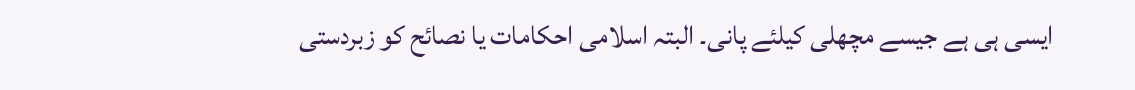ایسی ہی ہے جیسے مچھلی کیلئے پانی۔ البتہ اسلامی احکامات یا نصائح کو زبردستی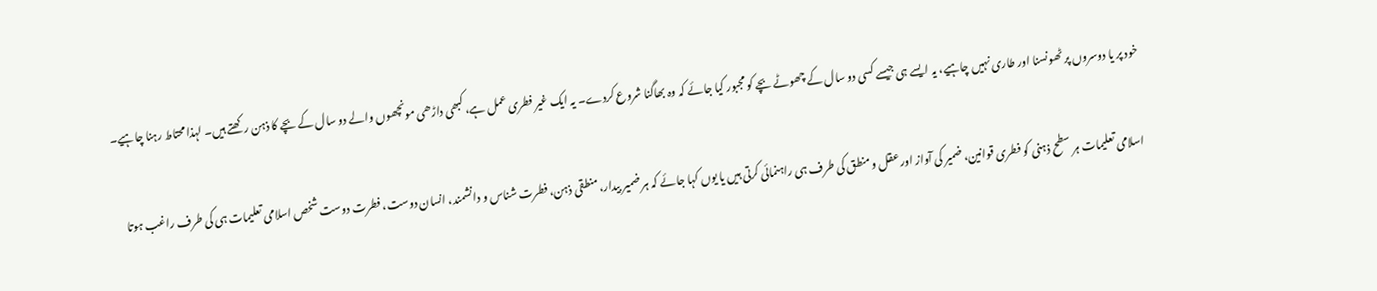خود پر یا دوسروں پر ٹھونسنا اور طاری نہیں چاہیے، یہ ایسے ہی جیسے کسی دو سال کے چھوٹے بچے کو مجبور کیا جائے کہ وہ بھاگنا شروع کردے۔ یہ ایک غیر فطری عمل ہے، کبھی داڑھی مونچھوں والے دو سال کے بچے کا ذہن رکھتے ہیں۔ لہذا محتاط رہنا چاہیے۔

اسلامی تعلیمات ہر سطح ذہنی کو فطری قوانین، ضمیر کی آواز اور عقل و منطق کی طرف ہی راہنمائی کرتی ہیں یا یوں کہا جائے کہ ہر ضمیر بیدار، منطقی ذہن، فطرت شناس و دانشمند، انسان دوست، فطرت دوست شخص اسلامی تعلیمات ہی کی طرف راغب ہوتا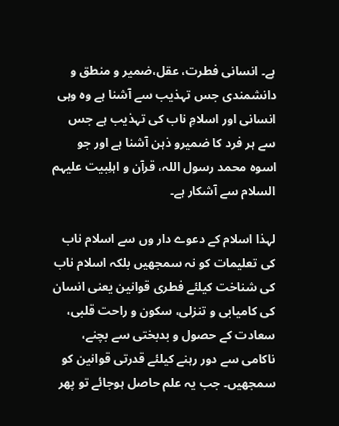ہے۔ انسانی فطرت، عقل،ضمیر و منطق و دانشمندی جس تہذیب سے آشنا ہے وہ وہی انسانی اور اسلامِ ناب کی تہذیب ہے جس سے ہر فرد کا ضمیرو ذہن آشنا ہے اور جو اسوہ محمد رسول اللہ، قرآن و اہلِبیت علیہم السلام سے آشکار ہے۔

لہذا اسلام کے دعوے دار وں سے اسلام ناب کی تعلیمات کو نہ سمجھیں بلکہ اسلام ناب کی شناخت کیلئے فطری قوانین یعنی انسان کی کامیابی و تنزلی، سکون و راحت قلبی، سعادت کے حصول و بدبختی سے بچنے، ناکامی سے دور رہنے کیلئے قدرتی قوانین کو سمجھیں۔ جب یہ علم حاصل ہوجائے تو پھر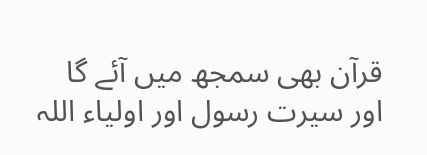قرآن بھی سمجھ میں آئے گا اور سیرت رسول اور اولیاء اللہ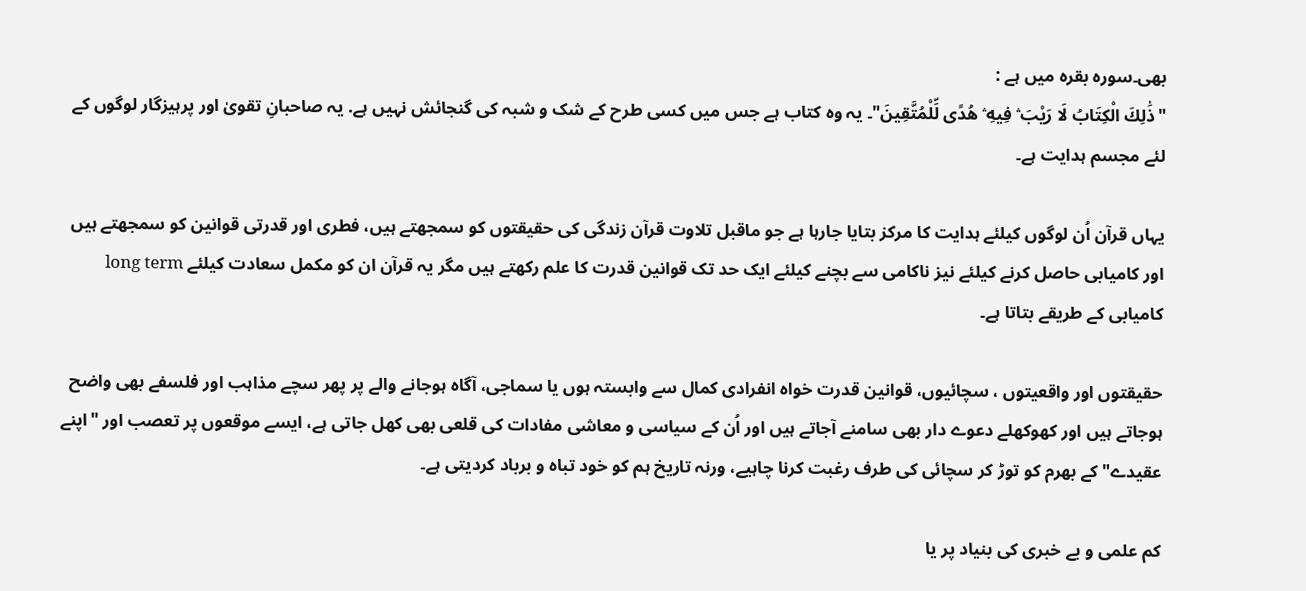بھی۔سورہ بقرہ میں ہے :
"ذَٰلِكَ الْكِتَابُ لَا رَيْبَ ۛ فِيهِ ۛ هُدًى لِّلْمُتَّقِينَ"۔ یہ وہ کتاب ہے جس میں کسی طرح کے شک و شبہ کی گنجائش نہیں ہے. یہ صاحبانِ تقویٰ اور پرہیزگار لوگوں کے لئے مجسم ہدایت ہے۔

یہاں قرآن اُن لوگوں کیلئے ہدایت کا مرکز بتایا جارہا ہے جو ماقبل تلاوت قرآن زندگی کی حقیقتوں کو سمجھتے ہیں، فطری اور قدرتی قوانین کو سمجھتے ہیں اور کامیابی حاصل کرنے کیلئے نیز ناکامی سے بچنے کیلئے ایک حد تک قوانین قدرت کا علم رکھتے ہیں مگر یہ قرآن ان کو مکمل سعادت کیلئے long term کامیابی کے طریقے بتاتا ہے۔

حقیقتوں اور واقعیتوں ، سچائیوں، قوانین قدرت خواہ انفرادی کمال سے وابستہ ہوں یا سماجی، آگاہ ہوجانے والے پر پھر سچے مذاہب اور فلسفے بھی واضح ہوجاتے ہیں اور کھوکھلے دعوے دار بھی سامنے آجاتے ہیں اور اُن کے سیاسی و معاشی مفادات کی قلعی بھی کھل جاتی ہے، ایسے موقعوں پر تعصب اور "اپنے عقیدے" کے بھرم کو توڑ کر سچائی کی طرف رغبت کرنا چاہیے، ورنہ تاریخ ہم کو خود تباہ و برباد کردیتی ہے۔

کم علمی و بے خبری کی بنیاد پر یا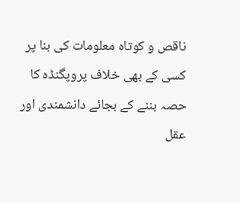ناقص و کوتاہ معلومات کی بنا پر کسی کے بھی خلاف پروپگنڈہ کا حصہ بننے کے بجائے دانشمندی اور عقل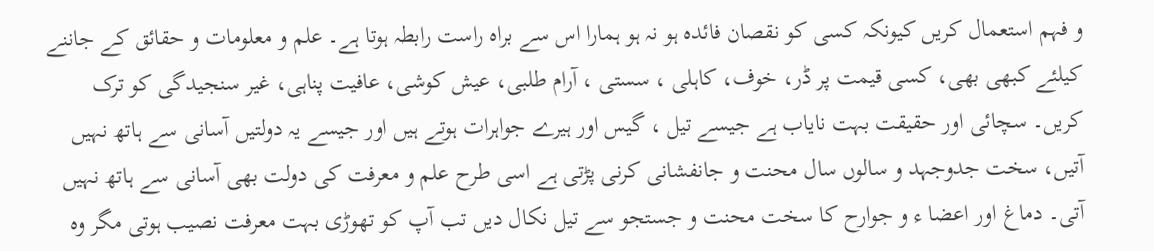و فہم استعمال کریں کیونکہ کسی کو نقصان فائدہ ہو نہ ہو ہمارا اس سے براہ راست رابطہ ہوتا ہے۔ علم و معلومات و حقائق کے جاننے کیلئے کبھی بھی، کسی قیمت پر ڈر، خوف، کاہلی ، سستی ، آرام طلبی، عیش کوشی، عافیت پناہی، غیر سنجیدگی کو ترک کریں۔ سچائی اور حقیقت بہت نایاب ہے جیسے تیل ، گیس اور ہیرے جواہرات ہوتے ہیں اور جیسے یہ دولتیں آسانی سے ہاتھ نہیں آتیں، سخت جدوجہد و سالوں سال محنت و جانفشانی کرنی پڑتی ہے اسی طرح علم و معرفت کی دولت بھی آسانی سے ہاتھ نہیں آتی۔ دماغ اور اعضا ء و جوارح کا سخت محنت و جستجو سے تیل نکال دیں تب آپ کو تھوڑی بہت معرفت نصیب ہوتی مگر وہ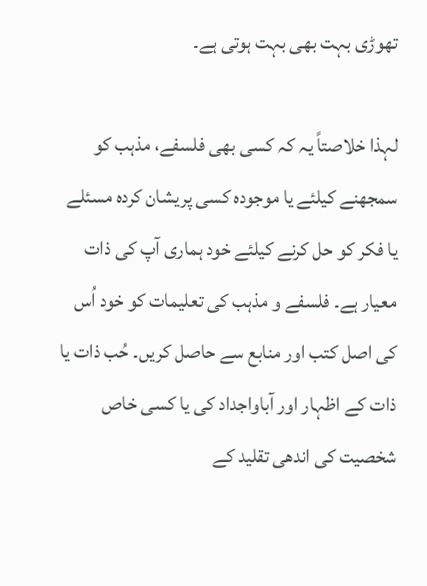تھوڑی بہت بھی بہت ہوتی ہے۔

لہذا خلاصتاً یہ کہ کسی بھی فلسفے، مذہب کو سمجھنے کیلئے یا موجودہ کسی پریشان کردہ مسئلے یا فکر کو حل کرنے کیلئے خود ہماری آپ کی ذات معیار ہے۔ فلسفے و مذہب کی تعلیمات کو خود اُس کی اصل کتب اور منابع سے حاصل کریں۔ حُب ذات یا ذات کے اظہار اور آباواجداد کی یا کسی خاص شخصیت کی اندھی تقلید کے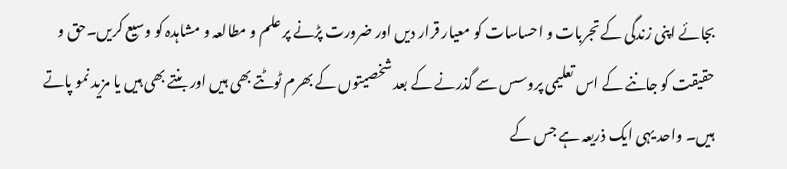بجائے اپنی زندگی کے تجربات و احساسات کو معیار قرار دیں اور ضرورت پڑنے پر علم و مطالعہ و مشاہدہ کو وسیع کریں۔حق و حقیقت کو جاننے کے اس تعلیمی پروسس سے گذرنے کے بعد شخصیتوں کے بھرم ٹوٹتے بھی ہیں اور بنتے بھی ہیں یا مزید نمو پاتے ہیں۔ واحد یہی ایک ذریعہ ہے جس کے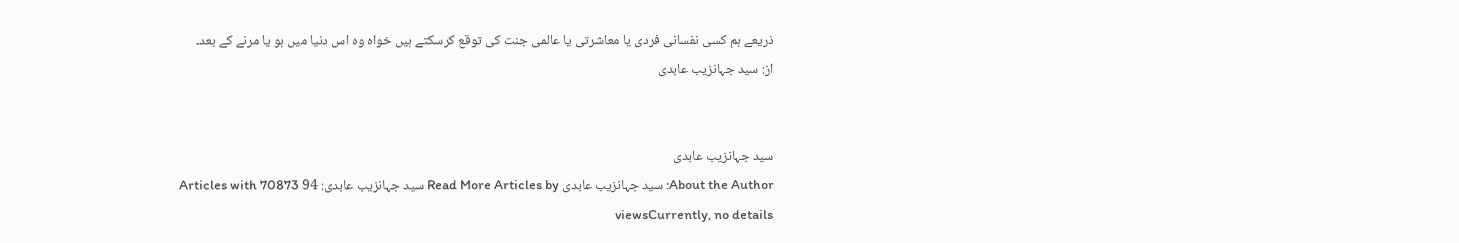ذریعے ہم کسی نفسانی فردی یا معاشرتی یا عالمی جنت کی توقع کرسکتے ہیں خواہ وہ اس دنیا میں ہو یا مرنے کے بعد۔
از: سید جہانزیب عابدی


سید جہانزیب عابدی
About the Author: سید جہانزیب عابدی Read More Articles by سید جہانزیب عابدی: 94 Articles with 70873 viewsCurrently, no details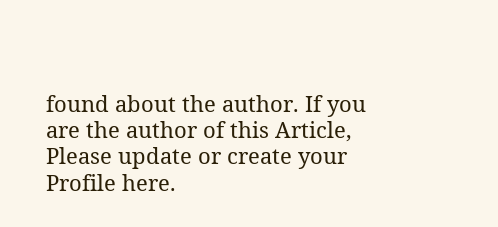found about the author. If you are the author of this Article, Please update or create your Profile here.